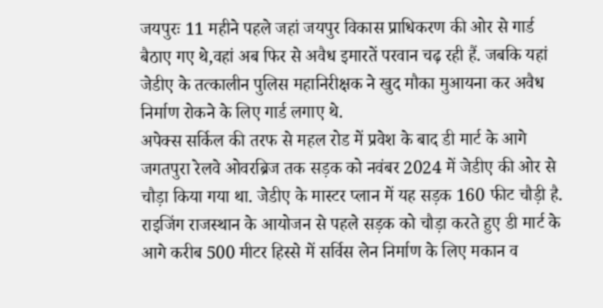जयपुरः 11 महीने पहले जहां जयपुर विकास प्राधिकरण की ओर से गार्ड बैठाए गए थे,वहां अब फिर से अवैध इमारतें परवान चढ़ रही हैं. जबकि यहां जेडीए के तत्कालीन पुलिस महानिरीक्षक ने खुद मौका मुआयना कर अवैध निर्माण रोकने के लिए गार्ड लगाए थे.
अपेक्स सर्किल की तरफ से महल रोड में प्रवेश के बाद डी मार्ट के आगे जगतपुरा रेलवे ओवरब्रिज तक सड़क को नवंबर 2024 में जेडीए की ओर से चौड़ा किया गया था. जेडीए के मास्टर प्लान में यह सड़क 160 फीट चौड़ी है. राइजिंग राजस्थान के आयोजन से पहले सड़क को चौड़ा करते हुए डी मार्ट के आगे करीब 500 मीटर हिस्से में सर्विस लेन निर्माण के लिए मकान व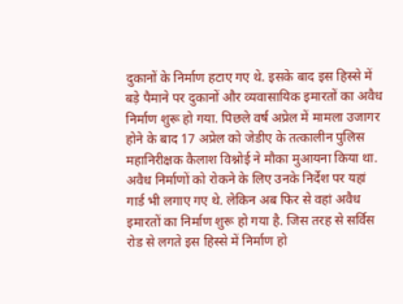दुकानों के निर्माण हटाए गए थे. इसके बाद इस हिस्से में बड़े पैमाने पर दुकानों और व्यवासायिक इमारतों का अवैध निर्माण शुरू हो गया. पिछले वर्ष अप्रेल में मामला उजागर होने के बाद 17 अप्रेल को जेडीए के तत्कालीन पुलिस महानिरीक्षक कैलाश विश्नोई ने मौका मुआयना किया था. अवैध निर्माणों को रोकने के लिए उनके निर्देश पर यहां गार्ड भी लगाए गए थे. लेकिन अब फिर से वहां अवैध इमारतों का निर्माण शुरू हो गया है. जिस तरह से सर्विस रोड से लगते इस हिस्से में निर्माण हो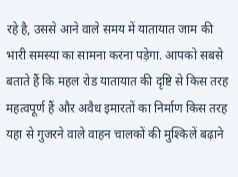रहे है, उससे आने वाले समय में यातायात जाम की भारी समस्या का सामना करना पड़ेगा. आपको सबसे बताते हैं कि महल रोड यातायात की दृष्टि से किस तरह महत्वपूर्ण हैं और अवैध इमारतों का निर्माण किस तरह यहा से गुजरने वाले वाहन चालकों की मुश्किलें बढ़ाने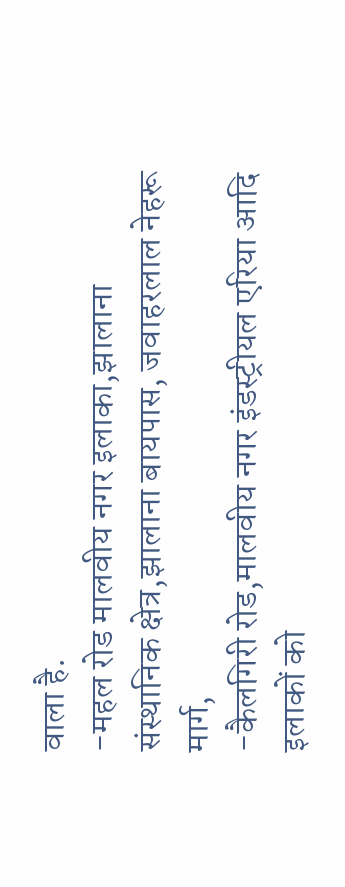वाला है.
-महल रोड मालवीय नगर इलाका,झालाना संस्थानिक क्षेत्र,झालाना बायपास, जवाहरलाल नेहरू मार्ग,
-कैलगिरी रोड,मालवीय नगर इंडस्ट्रीयल एरिया आदि इलाकों को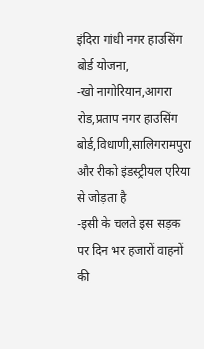इंदिरा गांधी नगर हाउसिंग बोर्ड योजना,
-खो नागोरियान,आगरा रोड,प्रताप नगर हाउसिंग बोर्ड,विधाणी,सालिगरामपुरा और रीको इंडस्ट्रीयल एरिया से जोड़ता है
-इसी के चलते इस सड़क पर दिन भर हजारों वाहनों की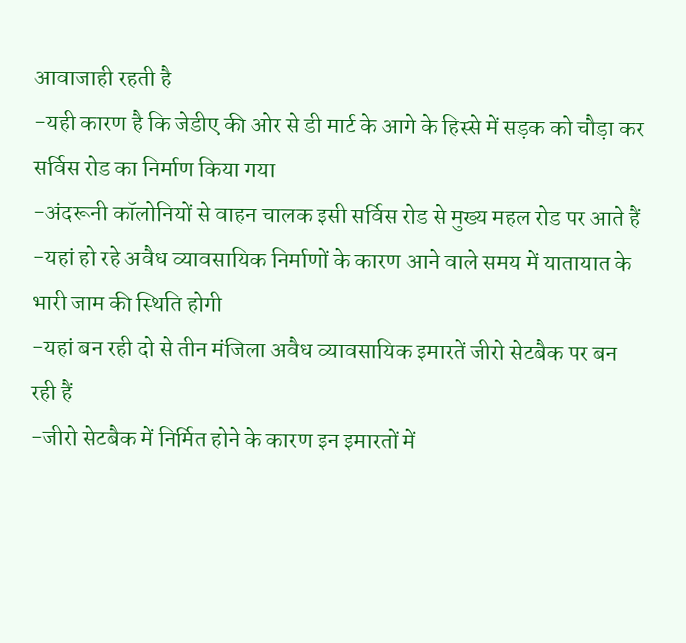आवाजाही रहती है
-यही कारण है कि जेडीए की ओर से डी मार्ट के आगे के हिस्से में सड़क को चौड़ा कर सर्विस रोड का निर्माण किया गया
-अंदरूनी कॉलोनियों से वाहन चालक इसी सर्विस रोड से मुख्य महल रोड पर आते हैं
-यहां हो रहे अवैध व्यावसायिक निर्माणों के कारण आने वाले समय में यातायात के भारी जाम की स्थिति होगी
-यहां बन रही दो से तीन मंजिला अवैध व्यावसायिक इमारतें जीरो सेटबैक पर बन रही हैं
-जीरो सेटबैक में निर्मित होने के कारण इन इमारतों में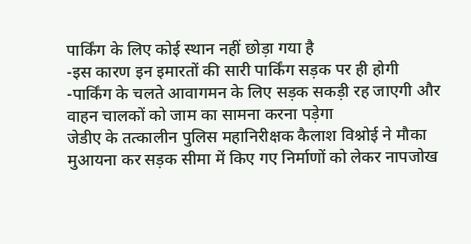पार्किंग के लिए कोई स्थान नहीं छोड़ा गया है
-इस कारण इन इमारतों की सारी पार्किंग सड़क पर ही होगी
-पार्किंग के चलते आवागमन के लिए सड़क सकड़ी रह जाएगी और वाहन चालकों को जाम का सामना करना पड़ेगा
जेडीए के तत्कालीन पुलिस महानिरीक्षक कैलाश विश्नोई ने मौका मुआयना कर सड़क सीमा में किए गए निर्माणों को लेकर नापजोख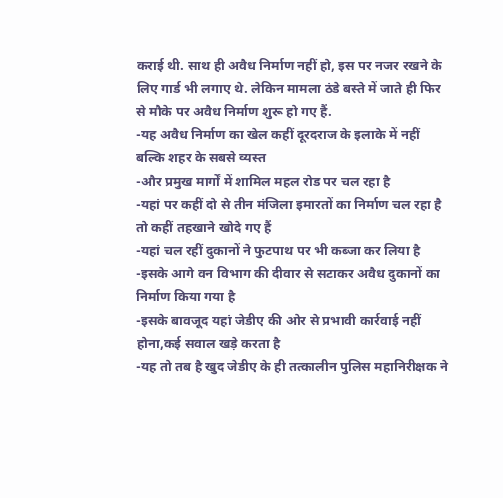कराई थी. साथ ही अवैध निर्माण नहीं हो, इस पर नजर रखने के लिए गार्ड भी लगाए थे. लेकिन मामला ठंडे बस्ते में जाते ही फिर से मौके पर अवैध निर्माण शुरू हो गए हैं.
-यह अवैध निर्माण का खेल कहीं दूरदराज के इलाके में नहीं बल्कि शहर के सबसे व्यस्त
-और प्रमुख मार्गों में शामिल महल रोड पर चल रहा है
-यहां पर कहीं दो से तीन मंजिला इमारतों का निर्माण चल रहा है तो कहीं तहखाने खोदे गए हैं
-यहां चल रहीं दुकानों ने फुटपाथ पर भी कब्जा कर लिया है
-इसके आगे वन विभाग की दीवार से सटाकर अवैध दुकानों का निर्माण किया गया है
-इसके बावजूद यहां जेडीए की ओर से प्रभावी कार्रवाई नहीं होना,कई सवाल खड़े करता है
-यह तो तब है खुद जेडीए के ही तत्कालीन पुलिस महानिरीक्षक ने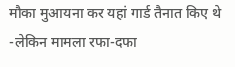मौका मुआयना कर यहां गार्ड तैनात किए थे
-लेकिन मामला रफा-दफा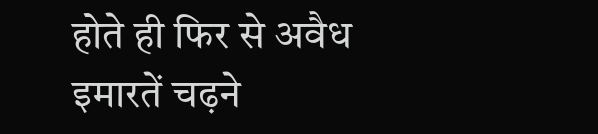होते ही फिर से अवैध इमारतें चढ़ने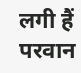लगी हैं परवान